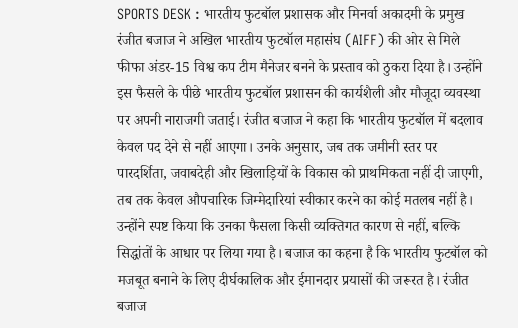SPORTS DESK : भारतीय फुटबॉल प्रशासक और मिनर्वा अकादमी के प्रमुख रंजीत बजाज ने अखिल भारतीय फुटबॉल महासंघ (AIFF) की ओर से मिले फीफा अंडर-15 विश्व कप टीम मैनेजर बनने के प्रस्ताव को ठुकरा दिया है। उन्होंने इस फैसले के पीछे भारतीय फुटबॉल प्रशासन की कार्यशैली और मौजूदा व्यवस्था पर अपनी नाराजगी जताई। रंजीत बजाज ने कहा कि भारतीय फुटबॉल में बदलाव केवल पद देने से नहीं आएगा। उनके अनुसार, जब तक जमीनी स्तर पर पारदर्शिता, जवाबदेही और खिलाड़ियों के विकास को प्राथमिकता नहीं दी जाएगी, तब तक केवल औपचारिक जिम्मेदारियां स्वीकार करने का कोई मतलब नहीं है।
उन्होंने स्पष्ट किया कि उनका फैसला किसी व्यक्तिगत कारण से नहीं, बल्कि सिद्धांतों के आधार पर लिया गया है। बजाज का कहना है कि भारतीय फुटबॉल को मजबूत बनाने के लिए दीर्घकालिक और ईमानदार प्रयासों की जरूरत है। रंजीत बजाज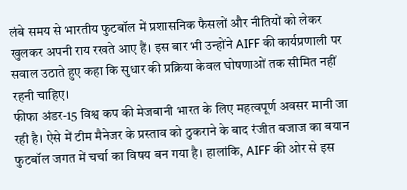लंबे समय से भारतीय फुटबॉल में प्रशासनिक फैसलों और नीतियों को लेकर खुलकर अपनी राय रखते आए हैं। इस बार भी उन्होंने AIFF की कार्यप्रणाली पर सवाल उठाते हुए कहा कि सुधार की प्रक्रिया केवल घोषणाओं तक सीमित नहीं रहनी चाहिए।
फीफा अंडर-15 विश्व कप की मेजबानी भारत के लिए महत्वपूर्ण अवसर मानी जा रही है। ऐसे में टीम मैनेजर के प्रस्ताव को ठुकराने के बाद रंजीत बजाज का बयान फुटबॉल जगत में चर्चा का विषय बन गया है। हालांकि, AIFF की ओर से इस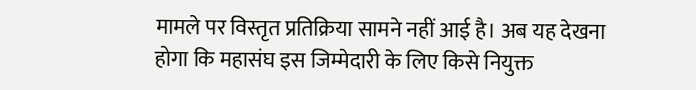मामले पर विस्तृत प्रतिक्रिया सामने नहीं आई है। अब यह देखना होगा कि महासंघ इस जिम्मेदारी के लिए किसे नियुक्त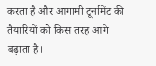करता है और आगामी टूर्नामेंट की तैयारियों को किस तरह आगे बढ़ाता है।